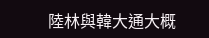陸林與韓大通大概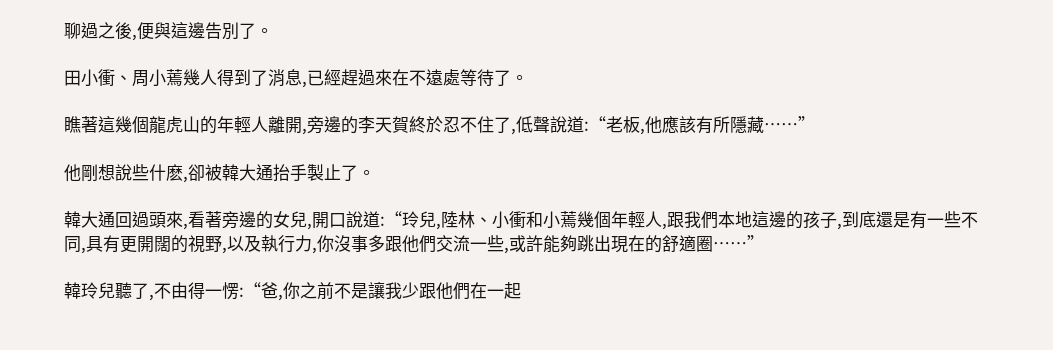聊過之後,便與這邊告別了。

田小衝、周小蔫幾人得到了消息,已經趕過來在不遠處等待了。

瞧著這幾個龍虎山的年輕人離開,旁邊的李天賀終於忍不住了,低聲說道:“老板,他應該有所隱藏……”

他剛想說些什麽,卻被韓大通抬手製止了。

韓大通回過頭來,看著旁邊的女兒,開口說道:“玲兒,陸林、小衝和小蔫幾個年輕人,跟我們本地這邊的孩子,到底還是有一些不同,具有更開闊的視野,以及執行力,你沒事多跟他們交流一些,或許能夠跳出現在的舒適圈……”

韓玲兒聽了,不由得一愣:“爸,你之前不是讓我少跟他們在一起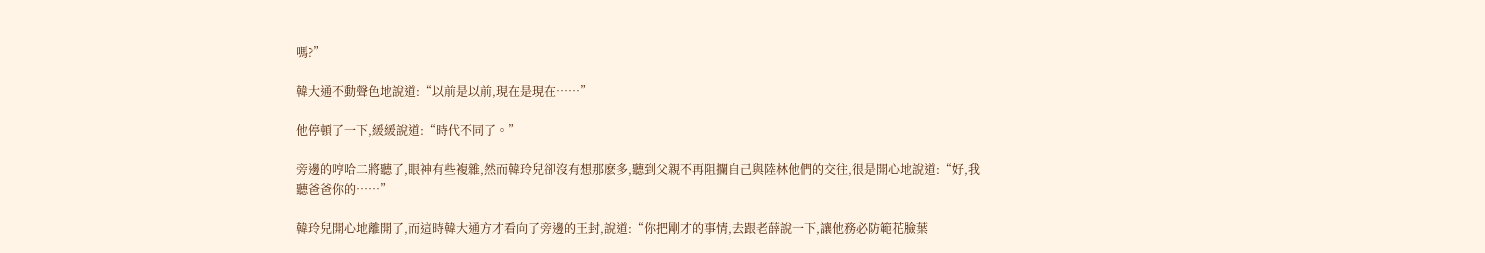嗎?”

韓大通不動聲色地說道:“以前是以前,現在是現在……”

他停頓了一下,緩緩說道:“時代不同了。”

旁邊的哼哈二將聽了,眼神有些複雜,然而韓玲兒卻沒有想那麽多,聽到父親不再阻攔自己與陸林他們的交往,很是開心地說道:“好,我聽爸爸你的……”

韓玲兒開心地離開了,而這時韓大通方才看向了旁邊的王封,說道:“你把剛才的事情,去跟老薛說一下,讓他務必防範花臉葉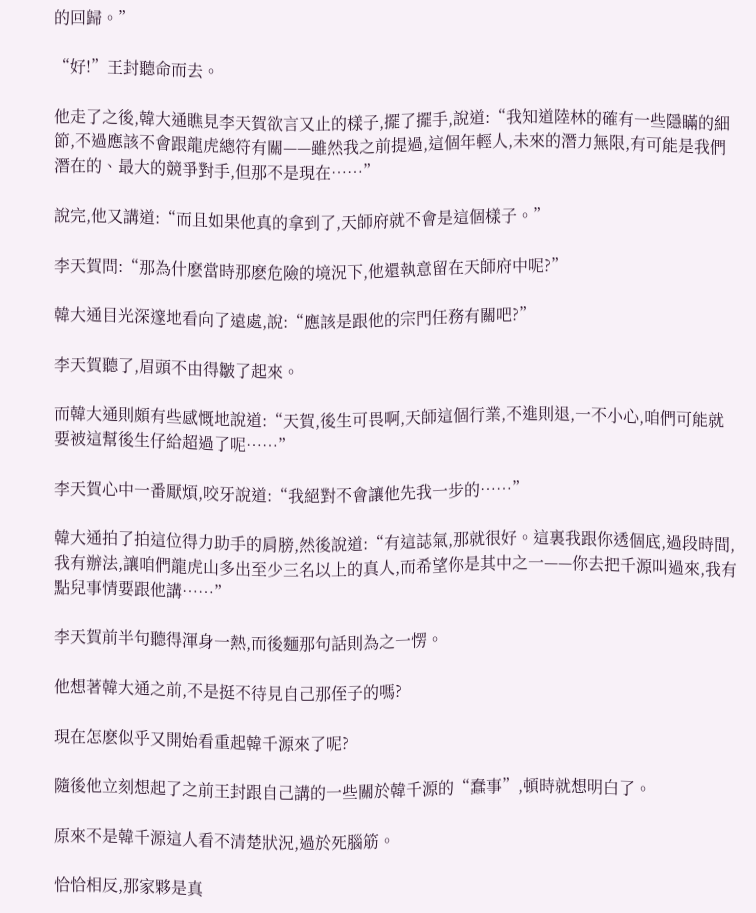的回歸。”

“好!”王封聽命而去。

他走了之後,韓大通瞧見李天賀欲言又止的樣子,擺了擺手,說道:“我知道陸林的確有一些隱瞞的細節,不過應該不會跟龍虎總符有關——雖然我之前提過,這個年輕人,未來的潛力無限,有可能是我們潛在的、最大的競爭對手,但那不是現在……”

說完,他又講道:“而且如果他真的拿到了,天師府就不會是這個樣子。”

李天賀問:“那為什麽當時那麽危險的境況下,他還執意留在天師府中呢?”

韓大通目光深邃地看向了遠處,說:“應該是跟他的宗門任務有關吧?”

李天賀聽了,眉頭不由得皺了起來。

而韓大通則頗有些感慨地說道:“天賀,後生可畏啊,天師這個行業,不進則退,一不小心,咱們可能就要被這幫後生仔給超過了呢……”

李天賀心中一番厭煩,咬牙說道:“我絕對不會讓他先我一步的……”

韓大通拍了拍這位得力助手的肩膀,然後說道:“有這誌氣,那就很好。這裏我跟你透個底,過段時間,我有辦法,讓咱們龍虎山多出至少三名以上的真人,而希望你是其中之一——你去把千源叫過來,我有點兒事情要跟他講……”

李天賀前半句聽得渾身一熱,而後麵那句話則為之一愣。

他想著韓大通之前,不是挺不待見自己那侄子的嗎?

現在怎麽似乎又開始看重起韓千源來了呢?

隨後他立刻想起了之前王封跟自己講的一些關於韓千源的“蠢事”,頓時就想明白了。

原來不是韓千源這人看不清楚狀況,過於死腦筋。

恰恰相反,那家夥是真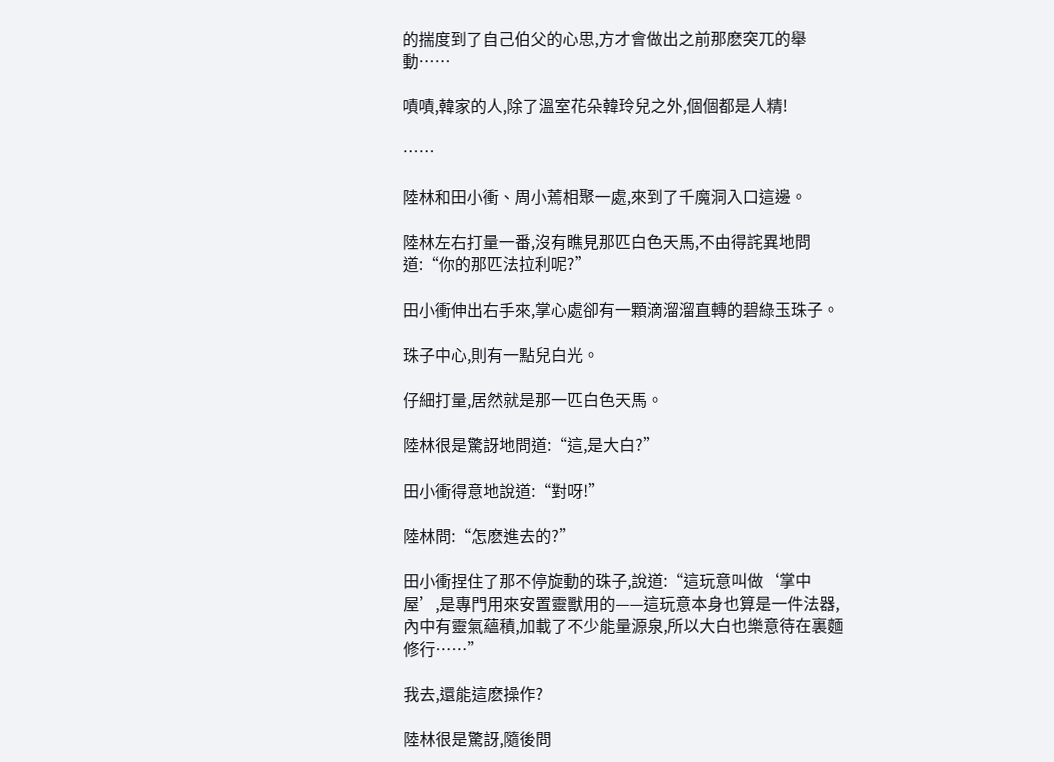的揣度到了自己伯父的心思,方才會做出之前那麽突兀的舉動……

嘖嘖,韓家的人,除了溫室花朵韓玲兒之外,個個都是人精!

……

陸林和田小衝、周小蔫相聚一處,來到了千魔洞入口這邊。

陸林左右打量一番,沒有瞧見那匹白色天馬,不由得詫異地問道:“你的那匹法拉利呢?”

田小衝伸出右手來,掌心處卻有一顆滴溜溜直轉的碧綠玉珠子。

珠子中心,則有一點兒白光。

仔細打量,居然就是那一匹白色天馬。

陸林很是驚訝地問道:“這,是大白?”

田小衝得意地說道:“對呀!”

陸林問:“怎麽進去的?”

田小衝捏住了那不停旋動的珠子,說道:“這玩意叫做‘掌中屋’,是專門用來安置靈獸用的——這玩意本身也算是一件法器,內中有靈氣蘊積,加載了不少能量源泉,所以大白也樂意待在裏麵修行……”

我去,還能這麽操作?

陸林很是驚訝,隨後問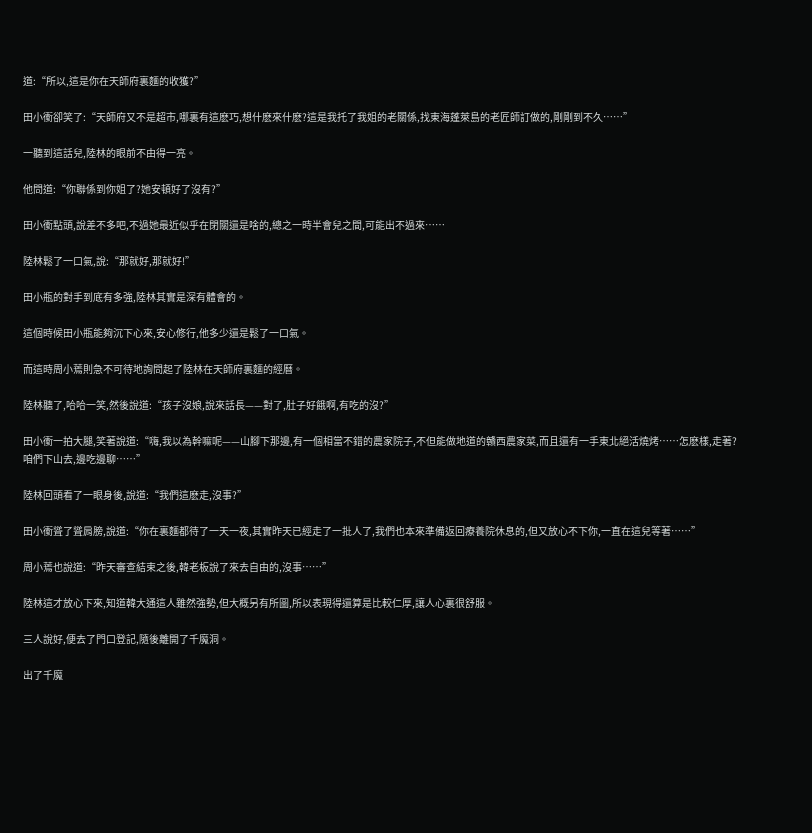道:“所以,這是你在天師府裏麵的收獲?”

田小衝卻笑了:“天師府又不是超市,哪裏有這麽巧,想什麽來什麽?這是我托了我姐的老關係,找東海蓬萊島的老匠師訂做的,剛剛到不久……”

一聽到這話兒,陸林的眼前不由得一亮。

他問道:“你聯係到你姐了?她安頓好了沒有?”

田小衝點頭,說差不多吧,不過她最近似乎在閉關還是啥的,總之一時半會兒之間,可能出不過來……

陸林鬆了一口氣,說:“那就好,那就好!”

田小瓶的對手到底有多強,陸林其實是深有體會的。

這個時候田小瓶能夠沉下心來,安心修行,他多少還是鬆了一口氣。

而這時周小蔫則急不可待地詢問起了陸林在天師府裏麵的經曆。

陸林聽了,哈哈一笑,然後說道:“孩子沒娘,說來話長——對了,肚子好餓啊,有吃的沒?”

田小衝一拍大腿,笑著說道:“嗨,我以為幹嘛呢——山腳下那邊,有一個相當不錯的農家院子,不但能做地道的贛西農家菜,而且還有一手東北絕活燒烤……怎麽樣,走著?咱們下山去,邊吃邊聊……”

陸林回頭看了一眼身後,說道:“我們這麽走,沒事?”

田小衝聳了聳肩膀,說道:“你在裏麵都待了一天一夜,其實昨天已經走了一批人了,我們也本來準備返回療養院休息的,但又放心不下你,一直在這兒等著……”

周小蔫也說道:“昨天審查結束之後,韓老板說了來去自由的,沒事……”

陸林這才放心下來,知道韓大通這人雖然強勢,但大概另有所圖,所以表現得還算是比較仁厚,讓人心裏很舒服。

三人說好,便去了門口登記,隨後離開了千魔洞。

出了千魔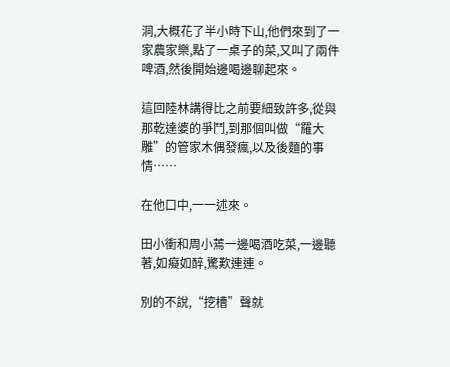洞,大概花了半小時下山,他們來到了一家農家樂,點了一桌子的菜,又叫了兩件啤酒,然後開始邊喝邊聊起來。

這回陸林講得比之前要細致許多,從與那乾達婆的爭鬥,到那個叫做“羅大雕”的管家木偶發瘋,以及後麵的事情……

在他口中,一一述來。

田小衝和周小蔫一邊喝酒吃菜,一邊聽著,如癡如醉,驚歎連連。

別的不說,“挖槽”聲就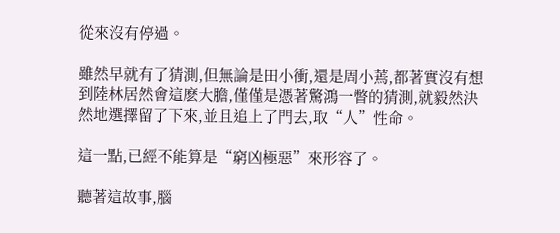從來沒有停過。

雖然早就有了猜測,但無論是田小衝,還是周小蔫,都著實沒有想到陸林居然會這麽大膽,僅僅是憑著驚鴻一瞥的猜測,就毅然決然地選擇留了下來,並且追上了門去,取“人”性命。

這一點,已經不能算是“窮凶極惡”來形容了。

聽著這故事,腦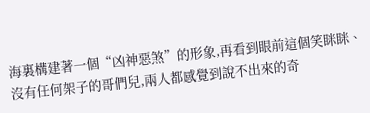海裏構建著一個“凶神惡煞”的形象,再看到眼前這個笑眯眯、沒有任何架子的哥們兒,兩人都感覺到說不出來的奇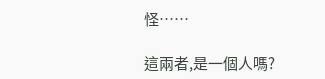怪……

這兩者,是一個人嗎?